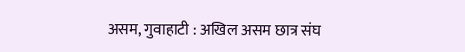असम, गुवाहाटी : अखिल असम छात्र संघ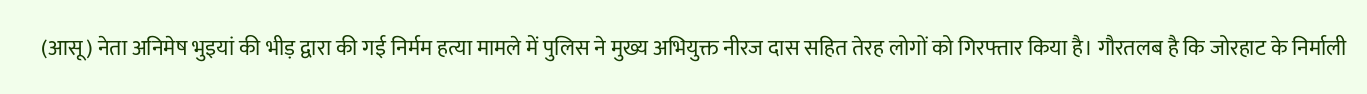(आसू) नेता अनिमेष भुइयां की भीड़ द्वारा की गई निर्मम हत्या मामले में पुलिस ने मुख्य अभियुक्त नीरज दास सहित तेरह लोगों को गिरफ्तार किया है। गौरतलब है कि जोरहाट के निर्माली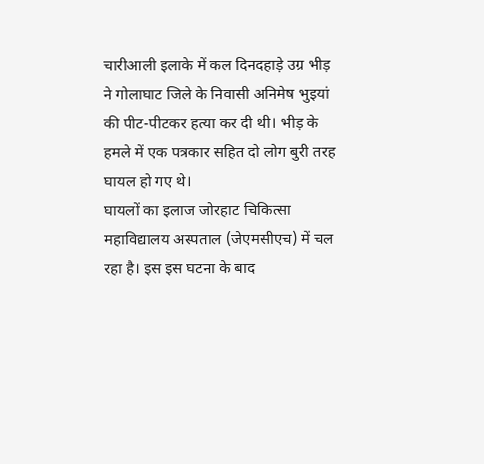चारीआली इलाके में कल दिनदहाड़े उग्र भीड़ ने गोलाघाट जिले के निवासी अनिमेष भुइयां की पीट-पीटकर हत्या कर दी थी। भीड़ के हमले में एक पत्रकार सहित दो लोग बुरी तरह घायल हो गए थे।
घायलों का इलाज जोरहाट चिकित्सा महाविद्यालय अस्पताल (जेएमसीएच) में चल रहा है। इस इस घटना के बाद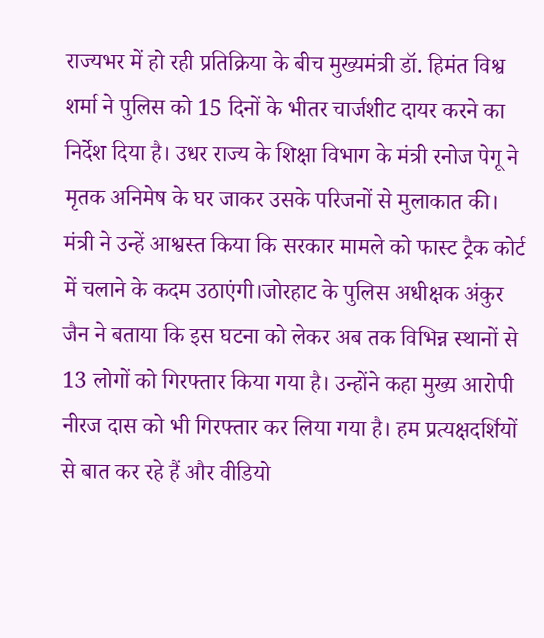राज्यभर में हो रही प्रतिक्रिया के बीच मुख्यमंत्री डॉ. हिमंत विश्व शर्मा ने पुलिस को 15 दिनों के भीतर चार्जशीट दायर करने का निर्देश दिया है। उधर राज्य के शिक्षा विभाग के मंत्री रनोज पेगू ने मृतक अनिमेष के घर जाकर उसके परिजनों से मुलाकात की।
मंत्री ने उन्हें आश्वस्त किया कि सरकार मामले को फास्ट ट्रैक कोर्ट में चलाने के कदम उठाएंगी।जोरहाट के पुलिस अधीक्षक अंकुर जैन ने बताया कि इस घटना को लेकर अब तक विभिन्न स्थानों से 13 लोगों को गिरफ्तार किया गया है। उन्होंने कहा मुख्य आरोपी नीरज दास को भी गिरफ्तार कर लिया गया है। हम प्रत्यक्षदर्शियों से बात कर रहे हैं और वीडियो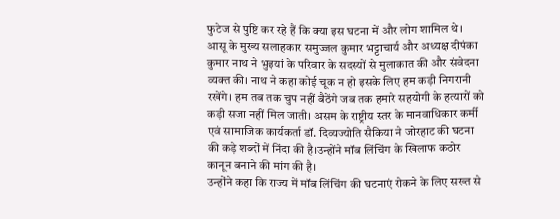फुटेज से पुष्टि कर रहे हैं कि क्या इस घटना में और लोग शामिल थे।
आसू के मुख्य सलाहकार समुज्जल कुमार भट्टाचार्य और अध्यक्ष दीपंका कुमार नाथ ने भुइयां के परिवार के सदस्यों से मुलाकात की और संवेदना व्यक्त की। नाथ ने कहा कोई चूक न हो इसके लिए हम कड़ी निगरानी रखेंगे। हम तब तक चुप नहीं बैठेंगे जब तक हमारे सहयोगी के हत्यारों को कड़ी सजा नहीं मिल जाती। असम के राष्ट्रीय स्तर के मानवाधिकार कर्मी एवं सामाजिक कार्यकर्ता डॉ. दिव्यज्योति सैकिया ने जोरहाट की घटना की कड़े शब्दों में निंदा की है।उन्होंने मॉब लिंचिंग के खिलाफ कठोर कानून बनाने की मांग की है।
उन्होंने कहा कि राज्य में मॉब लिंचिंग की घटनाएं रोकने के लिए सख्त से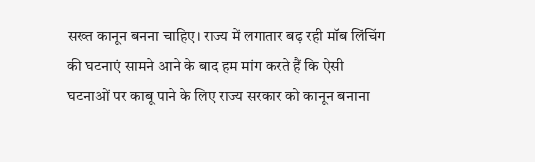सख्त कानून बनना चाहिए। राज्य में लगातार बढ़ रही मॉब लिंचिंग की घटनाएं सामने आने के बाद हम मांग करते हैं कि ऐसी घटनाओं पर काबू पाने के लिए राज्य सरकार को कानून बनाना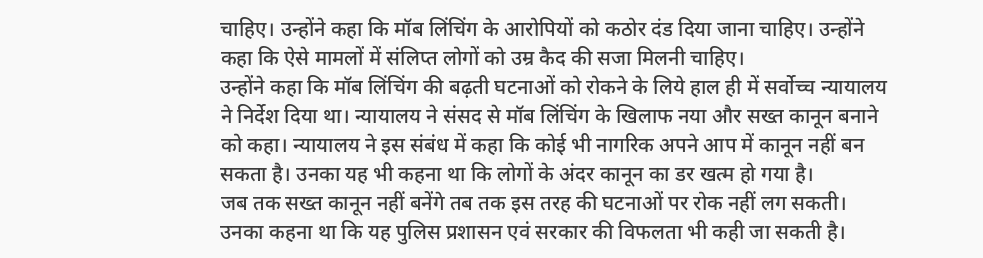चाहिए। उन्होंने कहा कि मॉब लिंचिंग के आरोपियों को कठोर दंड दिया जाना चाहिए। उन्होंने कहा कि ऐसे मामलों में संलिप्त लोगों को उम्र कैद की सजा मिलनी चाहिए।
उन्होंने कहा कि मॉब लिंचिंग की बढ़ती घटनाओं को रोकने के लिये हाल ही में सर्वोच्च न्यायालय ने निर्देश दिया था। न्यायालय ने संसद से मॉब लिंचिंग के खिलाफ नया और सख्त कानून बनाने को कहा। न्यायालय ने इस संबंध में कहा कि कोई भी नागरिक अपने आप में कानून नहीं बन सकता है। उनका यह भी कहना था कि लोगों के अंदर कानून का डर खत्म हो गया है।
जब तक सख्त कानून नहीं बनेंगे तब तक इस तरह की घटनाओं पर रोक नहीं लग सकती। उनका कहना था कि यह पुलिस प्रशासन एवं सरकार की विफलता भी कही जा सकती है।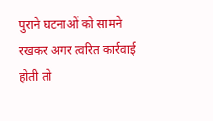पुराने घटनाओं को सामने रखकर अगर त्वरित कार्रवाई होती तो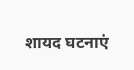शायद घटनाएं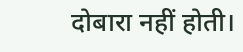दोबारा नहीं होती।